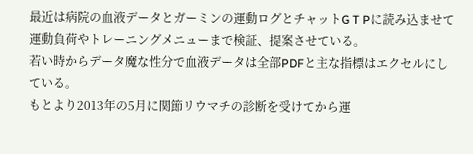最近は病院の血液データとガーミンの運動ログとチャットG T Pに読み込ませて運動負荷やトレーニングメニューまで検証、提案させている。
若い時からデータ魔な性分で血液データは全部PDFと主な指標はエクセルにしている。
もとより2013年の5月に関節リウマチの診断を受けてから運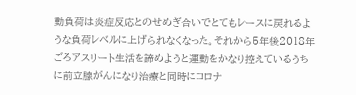動負荷は炎症反応とのせめぎ合いでとてもレースに戻れるような負荷レベルに上げられなくなった。それから5年後2018年ごろアスリート生活を諦めようと運動をかなり控えているうちに前立腺がんになり治療と同時にコロナ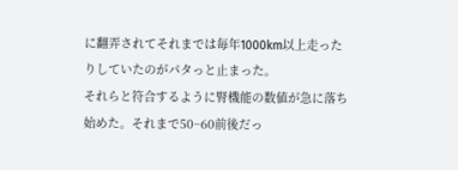に翻弄されてそれまでは毎年1000km以上走ったりしていたのがパタっと止まった。
それらと符合するように腎機能の数値が急に落ち始めた。それまで50−60前後だっ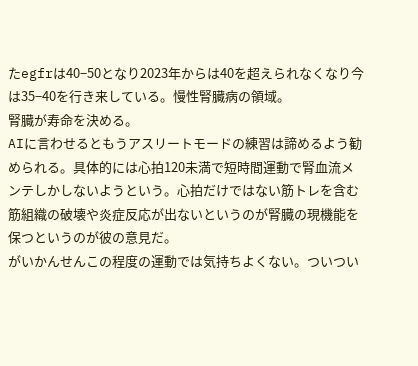たegfrは40−50となり2023年からは40を超えられなくなり今は35−40を行き来している。慢性腎臓病の領域。
腎臓が寿命を決める。
AIに言わせるともうアスリートモードの練習は諦めるよう勧められる。具体的には心拍120未満で短時間運動で腎血流メンテしかしないようという。心拍だけではない筋トレを含む筋組織の破壊や炎症反応が出ないというのが腎臓の現機能を保つというのが彼の意見だ。
がいかんせんこの程度の運動では気持ちよくない。ついつい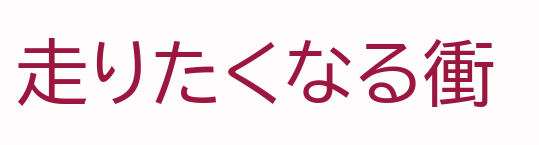走りたくなる衝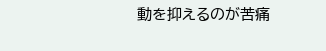動を抑えるのが苦痛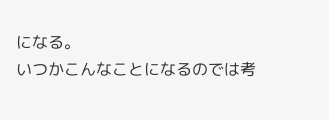になる。
いつかこんなことになるのでは考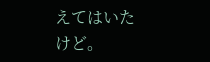えてはいたけど。